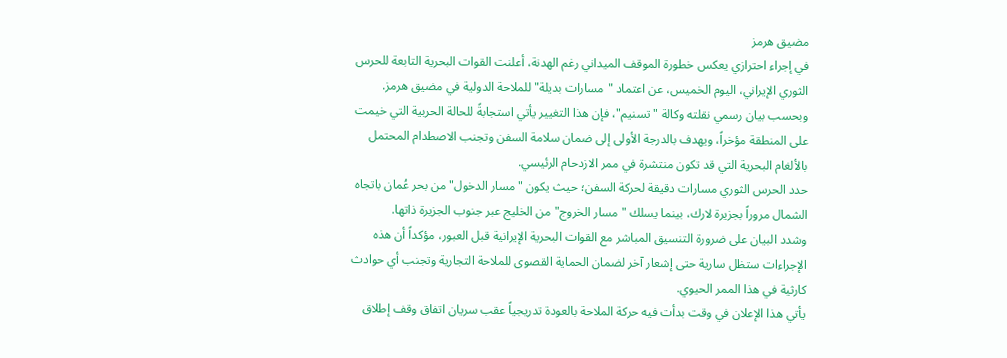مضيق هرمز
في إجراء احترازي يعكس خطورة الموقف الميداني رغم الهدنة، أعلنت القوات البحرية التابعة للحرس الثوري الإيراني، اليوم الخميس، عن اعتماد "مسارات بديلة" للملاحة الدولية في مضيق هرمز.
وبحسب بيان رسمي نقلته وكالة "تسنيم"، فإن هذا التغيير يأتي استجابةً للحالة الحربية التي خيمت على المنطقة مؤخراً، ويهدف بالدرجة الأولى إلى ضمان سلامة السفن وتجنب الاصطدام المحتمل بالألغام البحرية التي قد تكون منتشرة في ممر الازدحام الرئيسي.
حدد الحرس الثوري مسارات دقيقة لحركة السفن؛ حيث يكون "مسار الدخول" من بحر عُمان باتجاه الشمال مروراً بجزيرة لارك، بينما يسلك "مسار الخروج" من الخليج عبر جنوب الجزيرة ذاتها.
وشدد البيان على ضرورة التنسيق المباشر مع القوات البحرية الإيرانية قبل العبور، مؤكداً أن هذه الإجراءات ستظل سارية حتى إشعار آخر لضمان الحماية القصوى للملاحة التجارية وتجنب أي حوادث كارثية في هذا الممر الحيوي.
يأتي هذا الإعلان في وقت بدأت فيه حركة الملاحة بالعودة تدريجياً عقب سريان اتفاق وقف إطلاق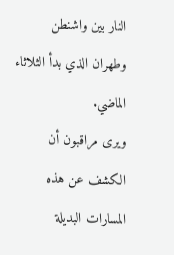النار بين واشنطن وطهران الذي بدأ الثلاثاء الماضي.
ويرى مراقبون أن الكشف عن هذه المسارات البديلة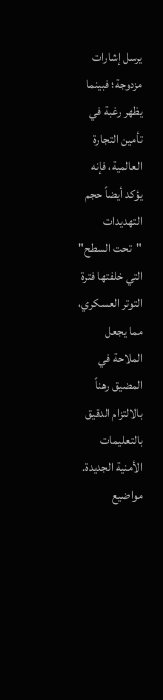يرسل إشارات مزدوجة؛ فبينما يظهر رغبة في تأمين التجارة العالمية، فإنه يؤكد أيضاً حجم التهديدات "تحت السطح" التي خلفتها فترة التوتر العسكري، مما يجعل الملاحة في المضيق رهناً بالالتزام الدقيق بالتعليمات الأمنية الجديدة.
مواضيع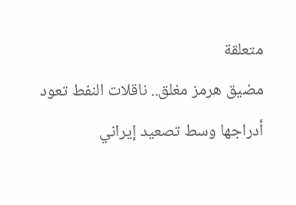متعلقة
مضيق هرمز مغلق.. ناقلات النفط تعود أدراجها وسط تصعيد إيراني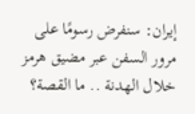إيران: سنفرض رسومًا على مرور السفن عبر مضيق هرمز خلال الهدنة .. ما القصة؟